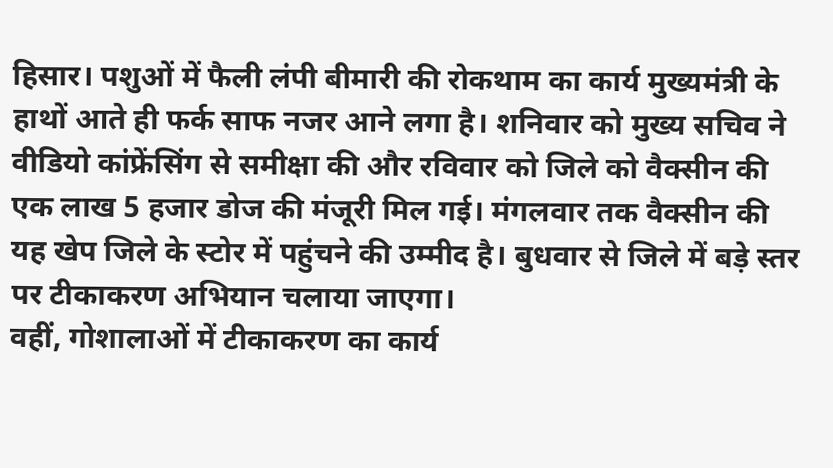हिसार। पशुओं में फैली लंपी बीमारी की रोकथाम का कार्य मुख्यमंत्री के हाथों आते ही फर्क साफ नजर आने लगा है। शनिवार को मुख्य सचिव ने वीडियो कांफ्रेंसिंग से समीक्षा की और रविवार को जिले को वैक्सीन की एक लाख 5 हजार डोज की मंजूरी मिल गई। मंगलवार तक वैक्सीन की यह खेप जिले के स्टोर में पहुंचने की उम्मीद है। बुधवार से जिले में बड़े स्तर पर टीकाकरण अभियान चलाया जाएगा।
वहीं, गोशालाओं में टीकाकरण का कार्य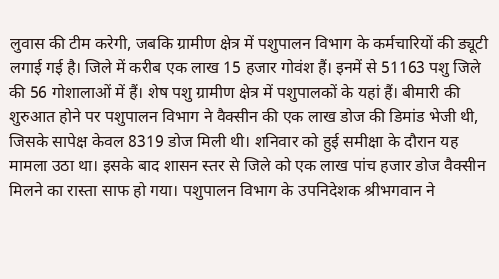लुवास की टीम करेगी, जबकि ग्रामीण क्षेत्र में पशुपालन विभाग के कर्मचारियों की ड्यूटी लगाई गई है। जिले में करीब एक लाख 15 हजार गोवंश हैं। इनमें से 51163 पशु जिले की 56 गोशालाओं में हैं। शेष पशु ग्रामीण क्षेत्र में पशुपालकों के यहां हैं। बीमारी की शुरुआत होने पर पशुपालन विभाग ने वैक्सीन की एक लाख डोज की डिमांड भेजी थी, जिसके सापेक्ष केवल 8319 डोज मिली थी। शनिवार को हुई समीक्षा के दौरान यह मामला उठा था। इसके बाद शासन स्तर से जिले को एक लाख पांच हजार डोज वैक्सीन मिलने का रास्ता साफ हो गया। पशुपालन विभाग के उपनिदेशक श्रीभगवान ने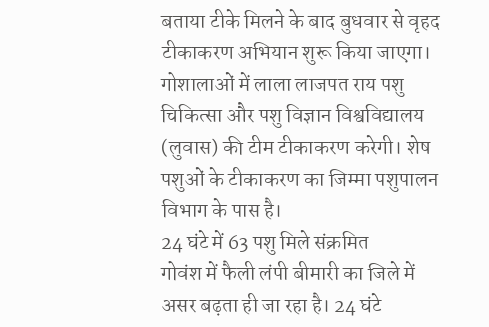बताया टीके मिलने के बाद बुधवार से वृहद टीकाकरण अभियान शुरू किया जाएगा। गोशालाओं में लाला लाजपत राय पशु चिकित्सा और पशु विज्ञान विश्वविद्यालय (लुवास) की टीम टीकाकरण करेगी। शेष पशुओं के टीकाकरण का जिम्मा पशुपालन विभाग के पास है।
24 घंटे में 63 पशु मिले संक्रमित
गोवंश में फैली लंपी बीमारी का जिले में असर बढ़ता ही जा रहा है। 24 घंटे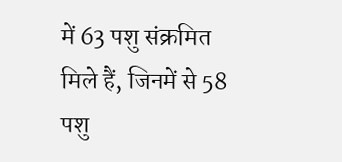में 63 पशु संक्रमित मिले हैं, जिनमें से 58 पशु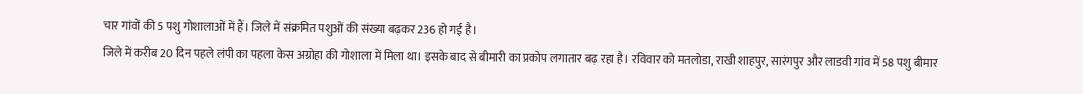चार गांवों की 5 पशु गोशालाओं में हैं। जिले में संक्रमित पशुओं की संख्या बढ़कर 236 हो गई है।
जिले में करीब 20 दिन पहले लंपी का पहला केस अग्रोहा की गोशाला में मिला था। इसके बाद से बीमारी का प्रकोप लगातार बढ़ रहा है। रविवार को मतलोडा, राखी शाहपुर, सारंगपुर और लाडवी गांव में 58 पशु बीमार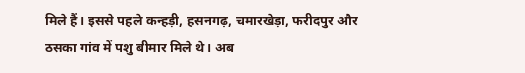मिले हैं। इससे पहले कन्हड़ी, हसनगढ़, चमारखेड़ा, फरीदपुर और ठसका गांव में पशु बीमार मिले थे। अब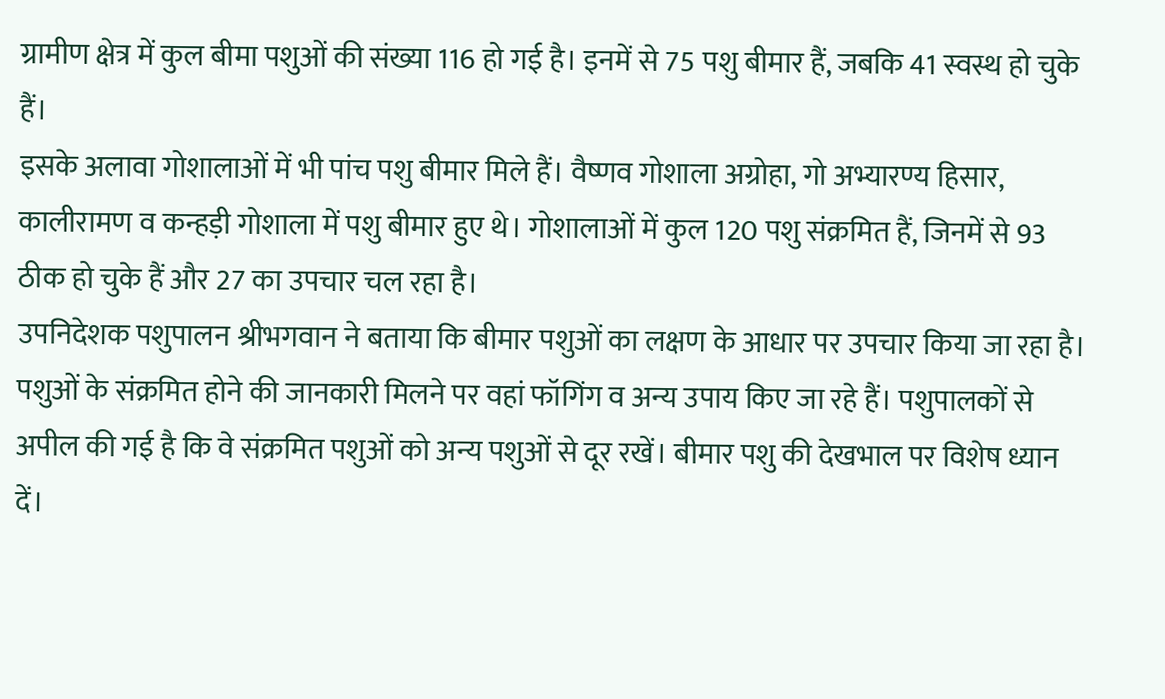ग्रामीण क्षेत्र में कुल बीमा पशुओं की संख्या 116 हो गई है। इनमें से 75 पशु बीमार हैं, जबकि 41 स्वस्थ हो चुके हैं।
इसके अलावा गोशालाओं में भी पांच पशु बीमार मिले हैं। वैष्णव गोशाला अग्रोहा, गो अभ्यारण्य हिसार, कालीरामण व कन्हड़ी गोशाला में पशु बीमार हुए थे। गोशालाओं में कुल 120 पशु संक्रमित हैं, जिनमें से 93 ठीक हो चुके हैं और 27 का उपचार चल रहा है।
उपनिदेशक पशुपालन श्रीभगवान ने बताया कि बीमार पशुओं का लक्षण के आधार पर उपचार किया जा रहा है। पशुओं के संक्रमित होने की जानकारी मिलने पर वहां फॉगिंग व अन्य उपाय किए जा रहे हैं। पशुपालकों से अपील की गई है कि वे संक्रमित पशुओं को अन्य पशुओं से दूर रखें। बीमार पशु की देखभाल पर विशेष ध्यान दें।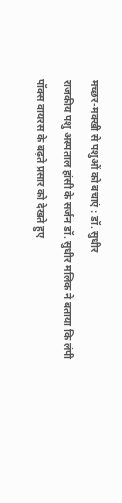मच्छर-मक्खी से पशुओं को बचाएं : डॉ. सुधीर
राजकीय पशु अस्पताल हांसी के सर्जन डॉ. सुधीर मलिक ने बताया कि लंपी पॉक्स वायरस के बढ़ते प्रसार को देखते हुए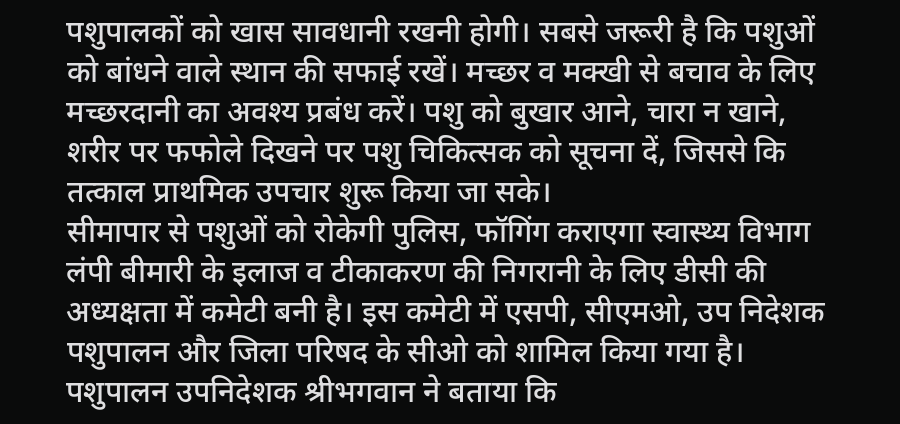पशुपालकों को खास सावधानी रखनी होगी। सबसे जरूरी है कि पशुओं को बांधने वाले स्थान की सफाई रखें। मच्छर व मक्खी से बचाव के लिए मच्छरदानी का अवश्य प्रबंध करें। पशु को बुखार आने, चारा न खाने, शरीर पर फफोले दिखने पर पशु चिकित्सक को सूचना दें, जिससे कि तत्काल प्राथमिक उपचार शुरू किया जा सके।
सीमापार से पशुओं को रोकेगी पुलिस, फॉगिंग कराएगा स्वास्थ्य विभाग
लंपी बीमारी के इलाज व टीकाकरण की निगरानी के लिए डीसी की अध्यक्षता में कमेटी बनी है। इस कमेटी में एसपी, सीएमओ, उप निदेशक पशुपालन और जिला परिषद के सीओ को शामिल किया गया है। पशुपालन उपनिदेशक श्रीभगवान ने बताया कि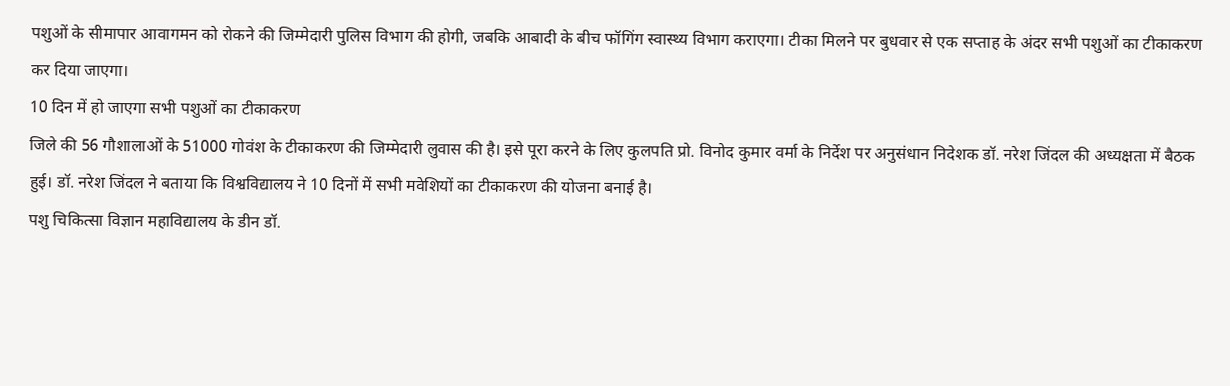पशुओं के सीमापार आवागमन को रोकने की जिम्मेदारी पुलिस विभाग की होगी, जबकि आबादी के बीच फॉगिंग स्वास्थ्य विभाग कराएगा। टीका मिलने पर बुधवार से एक सप्ताह के अंदर सभी पशुओं का टीकाकरण कर दिया जाएगा।
10 दिन में हो जाएगा सभी पशुओं का टीकाकरण
जिले की 56 गौशालाओं के 51000 गोवंश के टीकाकरण की जिम्मेदारी लुवास की है। इसे पूरा करने के लिए कुलपति प्रो. विनोद कुमार वर्मा के निर्देश पर अनुसंधान निदेशक डॉ. नरेश जिंदल की अध्यक्षता में बैठक हुई। डॉ. नरेश जिंदल ने बताया कि विश्वविद्यालय ने 10 दिनों में सभी मवेशियों का टीकाकरण की योजना बनाई है।
पशु चिकित्सा विज्ञान महाविद्यालय के डीन डॉ.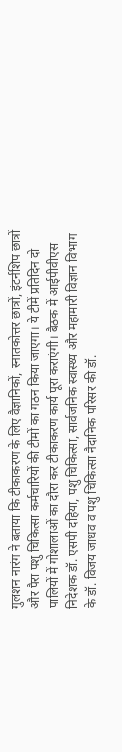गुलशन नारंग ने बताया कि टीकाकरण के लिए वैज्ञानिकों, स्नातकोत्तर छात्रों, इंटर्नशिप छात्रों और पैरा पशु चिकित्सा कर्मचारियों की टीमों का गठन किया जाएगा। ये टीमें प्रतिदिन दो पालियों में गोशालाओं का दौरा कर टीकाकरण कार्य पूरा कराएंगी। बैठक में आईपीवीएस निदेशक डॉ. एसपी दहिया, पशु चिकित्सा, सार्वजनिक स्वास्थ्य और महामारी विज्ञान विभाग के डॉ. विजय जाधव व पशु चिकित्सा नैदानिक परिसर की डॉ.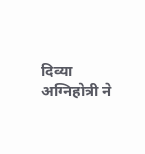दिव्या अग्निहोत्री ने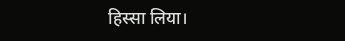हिस्सा लिया।